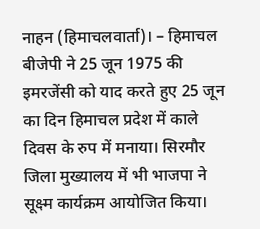नाहन (हिमाचलवार्ता)। – हिमाचल बीजेपी ने 25 जून 1975 की इमरजेंसी को याद करते हुए 25 जून का दिन हिमाचल प्रदेश में काले दिवस के रुप में मनाया। सिरमौर जिला मुख्यालय में भी भाजपा ने सूक्ष्म कार्यक्रम आयोजित किया।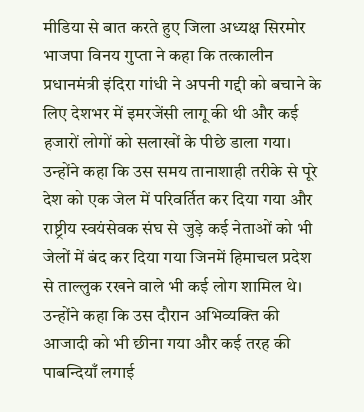मीडिया से बात करते हुए जिला अध्यक्ष सिरमोर भाजपा विनय गुप्ता ने कहा कि तत्कालीन प्रधानमंत्री इंदिरा गांधी ने अपनी गद्दी को बचाने के लिए देशभर में इमरजेंसी लागू की थी और कई हजारों लोगों को सलाखों के पीछे डाला गया।
उन्होंने कहा कि उस समय तानाशाही तरीके से पूरे देश को एक जेल में परिवर्तित कर दिया गया और राष्ट्रीय स्वयंसेवक संघ से जुड़े कई नेताओं को भी जेलों में बंद कर दिया गया जिनमें हिमाचल प्रदेश से ताल्लुक रखने वाले भी कई लोग शामिल थे।
उन्होंने कहा कि उस दौरान अभिव्यक्ति की आजादी को भी छीना गया और कई तरह की पाबन्दियाँ लगाई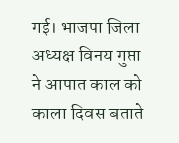गई। भाजपा जिला अध्यक्ष विनय गुप्ता ने आपात काल को काला दिवस बताते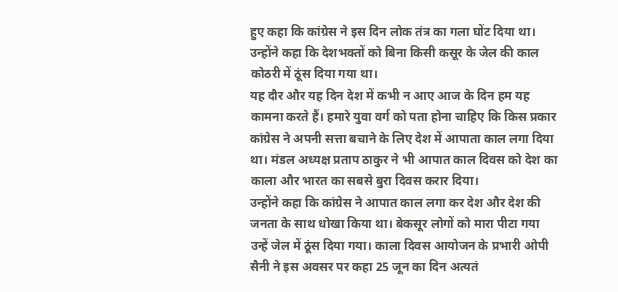हुए कहा कि कांग्रेस ने इस दिन लोक तंत्र का गला घोंट दिया था। उन्होंने कहा कि देशभक्तों को बिना किसी कसूर के जेल की काल कोठरी में ठूंस दिया गया था।
यह दौर और यह दिन देश में कभी न आए आज के दिन हम यह कामना करते हैं। हमारे युवा वर्ग को पता होना चाहिए कि किस प्रकार कांग्रेस ने अपनी सत्ता बचाने के लिए देश में आपाता काल लगा दिया था। मंडल अध्यक्ष प्रताप ठाकुर ने भी आपात काल दिवस को देश का काला और भारत का सबसे बुरा दिवस करार दिया।
उन्होंने कहा कि कांग्रेस ने आपात काल लगा कर देश और देश की जनता के साथ धोखा किया था। बेकसूर लोगों को मारा पीटा गया उन्हें जेल में ठूंस दिया गया। काला दिवस आयोजन के प्रभारी ओपी सैनी ने इस अवसर पर कहा 25 जून का दिन अत्यतं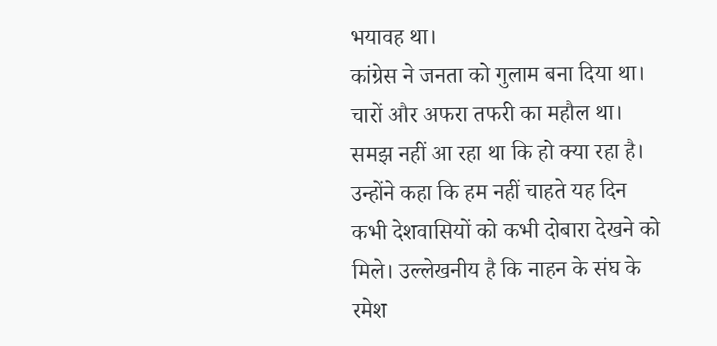भयावह था।
कांग्रेस ने जनता को गुलाम बना दिया था। चारों और अफरा तफरी का महौल था। समझ नहीं आ रहा था कि हो क्या रहा है। उन्होंने कहा कि हम नहीं चाहते यह दिन कभी देशवासियों को कभी दोबारा देखने को मिले। उल्लेखनीय है कि नाहन के संघ के रमेश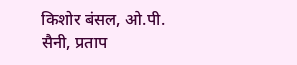किशोर बंसल, ओ.पी. सैनी, प्रताप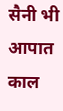सैनी भी आपात काल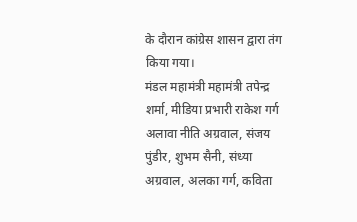के दौरान कांग्रेस शासन द्वारा तंग किया गया।
मंडल महामंत्री महामंत्री तपेन्द्र शर्मा, मीडिया प्रभारी राकेश गर्ग अलावा नीति अग्रवाल, संजय पुंडीर, शुभम सैनी, संध्या अग्रवाल, अलका गर्ग, कविता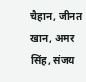चैहान, जीनत खान, अमर सिंह, संजय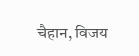चैहान, विजय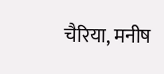चैरिया, मनीष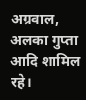अग्रवाल, अलका गुप्ता आदि शामिल रहे।